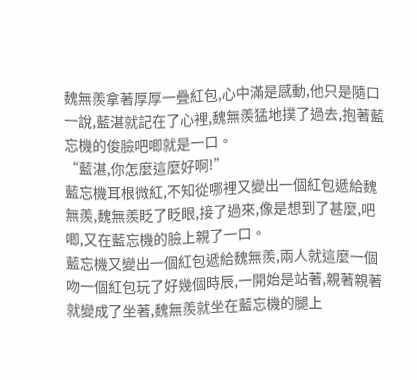魏無羨拿著厚厚一疊紅包,心中滿是感動,他只是隨口一說,藍湛就記在了心裡,魏無羨猛地撲了過去,抱著藍忘機的俊臉吧唧就是一口。
“藍湛,你怎麼這麼好啊!”
藍忘機耳根微紅,不知從哪裡又變出一個紅包遞給魏無羨,魏無羨眨了眨眼,接了過來,像是想到了甚麼,吧唧,又在藍忘機的臉上親了一口。
藍忘機又變出一個紅包遞給魏無羨,兩人就這麼一個吻一個紅包玩了好幾個時辰,一開始是站著,親著親著就變成了坐著,魏無羨就坐在藍忘機的腿上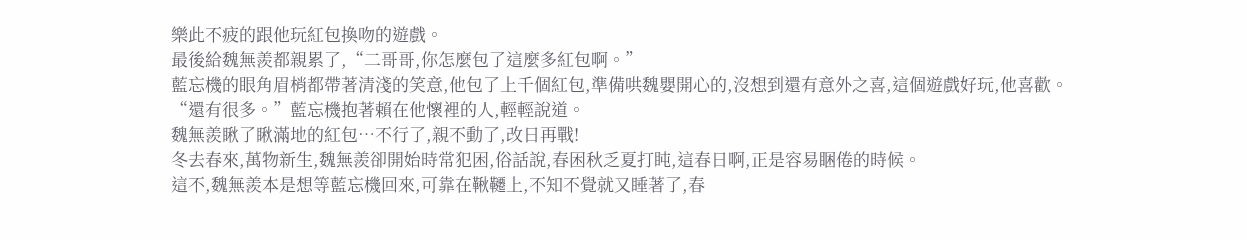樂此不疲的跟他玩紅包換吻的遊戲。
最後給魏無羨都親累了,“二哥哥,你怎麼包了這麼多紅包啊。”
藍忘機的眼角眉梢都帶著清淺的笑意,他包了上千個紅包,準備哄魏嬰開心的,沒想到還有意外之喜,這個遊戲好玩,他喜歡。
“還有很多。”藍忘機抱著賴在他懷裡的人,輕輕說道。
魏無羨瞅了瞅滿地的紅包…不行了,親不動了,改日再戰!
冬去春來,萬物新生,魏無羨卻開始時常犯困,俗話說,春困秋乏夏打盹,這春日啊,正是容易睏倦的時候。
這不,魏無羨本是想等藍忘機回來,可靠在鞦韆上,不知不覺就又睡著了,春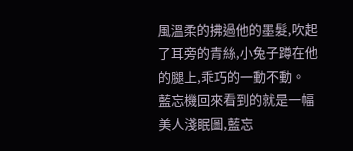風溫柔的拂過他的墨髮,吹起了耳旁的青絲,小兔子蹲在他的腿上,乖巧的一動不動。
藍忘機回來看到的就是一幅美人淺眠圖,藍忘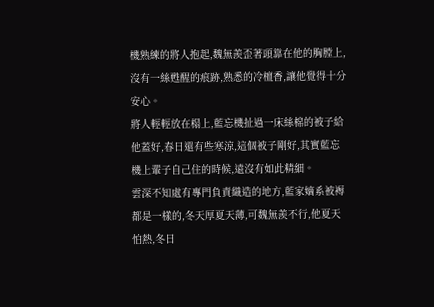機熟練的將人抱起,魏無羨歪著頭靠在他的胸膛上,沒有一絲甦醒的痕跡,熟悉的冷檀香,讓他覺得十分安心。
將人輕輕放在榻上,藍忘機扯過一床絲棉的被子給他蓋好,春日還有些寒涼,這個被子剛好,其實藍忘機上輩子自己住的時候,遠沒有如此精細。
雲深不知處有專門負責織造的地方,藍家嫡系被褥都是一樣的,冬天厚夏天薄,可魏無羨不行,他夏天怕熱,冬日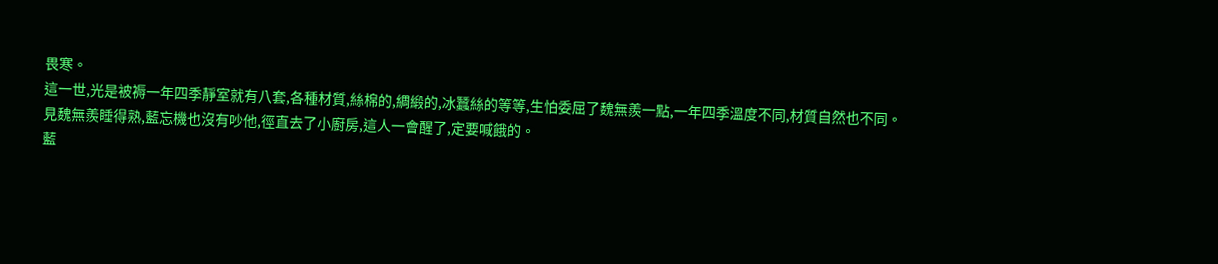畏寒。
這一世,光是被褥一年四季靜室就有八套,各種材質,絲棉的,綢緞的,冰蠶絲的等等,生怕委屈了魏無羨一點,一年四季溫度不同,材質自然也不同。
見魏無羨睡得熟,藍忘機也沒有吵他,徑直去了小廚房,這人一會醒了,定要喊餓的。
藍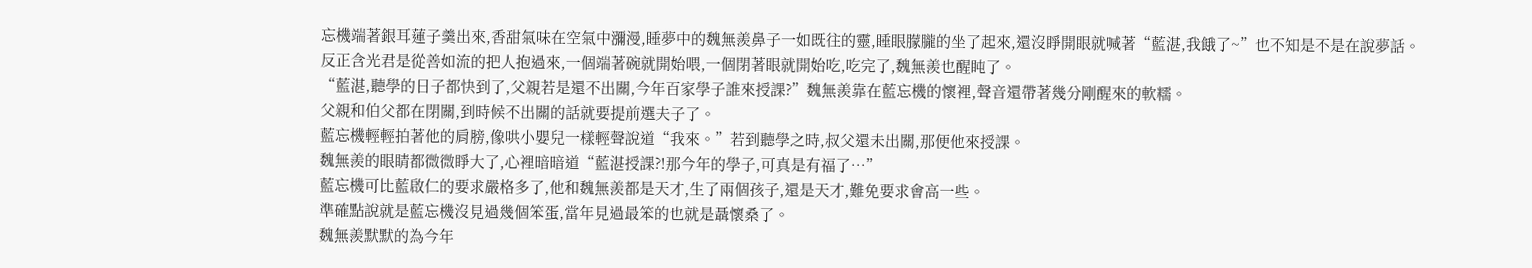忘機端著銀耳蓮子羹出來,香甜氣味在空氣中瀰漫,睡夢中的魏無羨鼻子一如既往的靈,睡眼朦朧的坐了起來,還沒睜開眼就喊著“藍湛,我餓了~”也不知是不是在說夢話。
反正含光君是從善如流的把人抱過來,一個端著碗就開始喂,一個閉著眼就開始吃,吃完了,魏無羨也醒盹了。
“藍湛,聽學的日子都快到了,父親若是還不出關,今年百家學子誰來授課?”魏無羨靠在藍忘機的懷裡,聲音還帶著幾分剛醒來的軟糯。
父親和伯父都在閉關,到時候不出關的話就要提前選夫子了。
藍忘機輕輕拍著他的肩膀,像哄小嬰兒一樣輕聲說道“我來。”若到聽學之時,叔父還未出關,那便他來授課。
魏無羨的眼睛都微微睜大了,心裡暗暗道“藍湛授課?!那今年的學子,可真是有福了…”
藍忘機可比藍啟仁的要求嚴格多了,他和魏無羨都是天才,生了兩個孩子,還是天才,難免要求會高一些。
準確點說就是藍忘機沒見過幾個笨蛋,當年見過最笨的也就是聶懷桑了。
魏無羨默默的為今年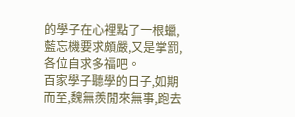的學子在心裡點了一根蠟,藍忘機要求頗嚴,又是掌罰,各位自求多福吧。
百家學子聽學的日子,如期而至,魏無羨閒來無事,跑去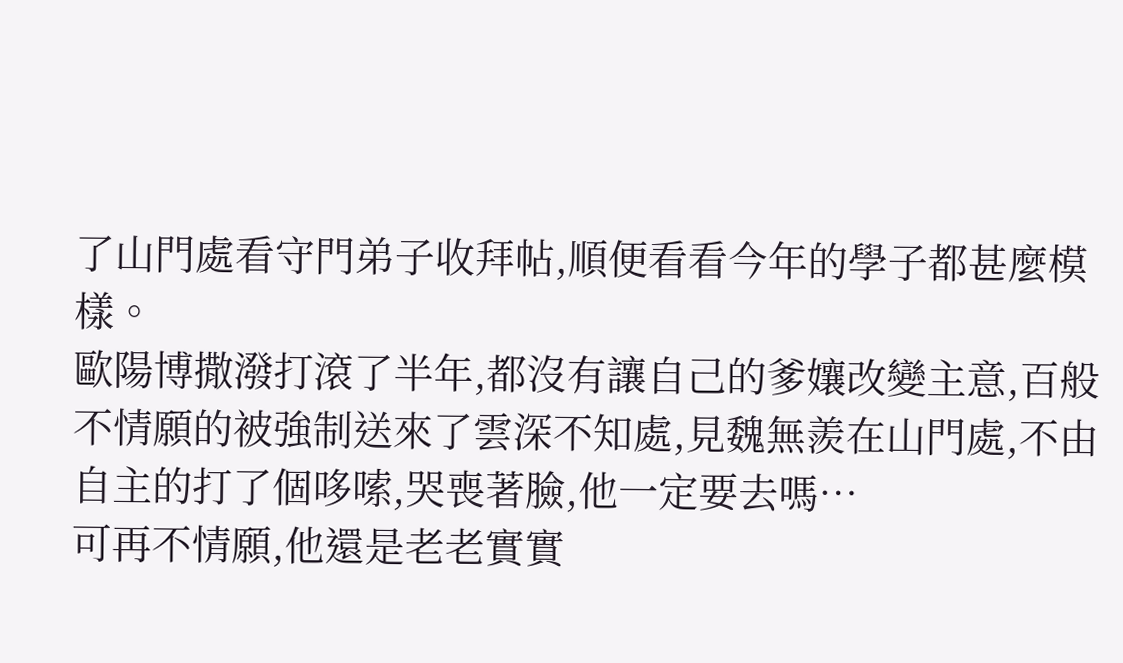了山門處看守門弟子收拜帖,順便看看今年的學子都甚麼模樣。
歐陽博撒潑打滾了半年,都沒有讓自己的爹孃改變主意,百般不情願的被強制送來了雲深不知處,見魏無羨在山門處,不由自主的打了個哆嗦,哭喪著臉,他一定要去嗎…
可再不情願,他還是老老實實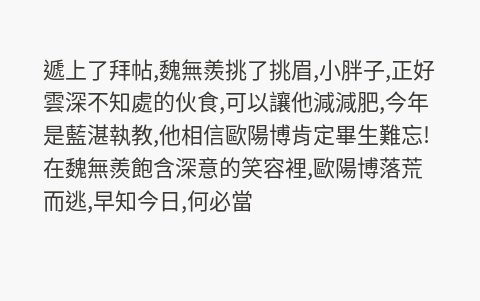遞上了拜帖,魏無羨挑了挑眉,小胖子,正好雲深不知處的伙食,可以讓他減減肥,今年是藍湛執教,他相信歐陽博肯定畢生難忘!
在魏無羨飽含深意的笑容裡,歐陽博落荒而逃,早知今日,何必當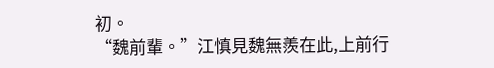初。
“魏前輩。”江慎見魏無羨在此,上前行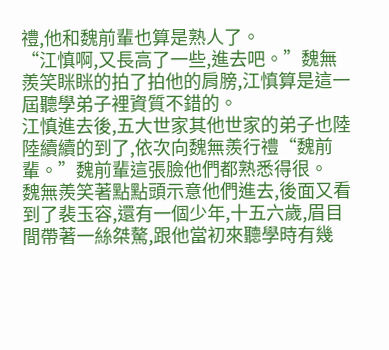禮,他和魏前輩也算是熟人了。
“江慎啊,又長高了一些,進去吧。”魏無羨笑眯眯的拍了拍他的肩膀,江慎算是這一屆聽學弟子裡資質不錯的。
江慎進去後,五大世家其他世家的弟子也陸陸續續的到了,依次向魏無羨行禮“魏前輩。”魏前輩這張臉他們都熟悉得很。
魏無羨笑著點點頭示意他們進去,後面又看到了裴玉容,還有一個少年,十五六歲,眉目間帶著一絲桀驁,跟他當初來聽學時有幾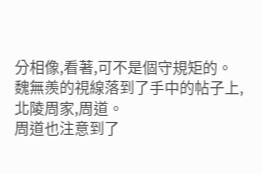分相像,看著,可不是個守規矩的。
魏無羨的視線落到了手中的帖子上,北陵周家,周道。
周道也注意到了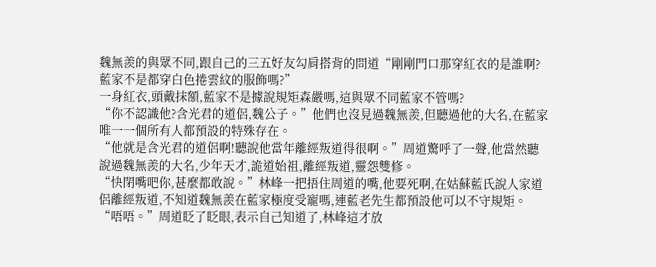魏無羨的與眾不同,跟自己的三五好友勾肩搭背的問道“剛剛門口那穿紅衣的是誰啊?藍家不是都穿白色捲雲紋的服飾嗎?”
一身紅衣,頭戴抹額,藍家不是據說規矩森嚴嗎,這與眾不同藍家不管嗎?
“你不認識他?含光君的道侶,魏公子。”他們也沒見過魏無羨,但聽過他的大名,在藍家唯一一個所有人都預設的特殊存在。
“他就是含光君的道侶啊!聽說他當年離經叛道得很啊。”周道驚呼了一聲,他當然聽說過魏無羨的大名,少年天才,詭道始祖,離經叛道,靈怨雙修。
“快閉嘴吧你,甚麼都敢說。”林峰一把捂住周道的嘴,他要死啊,在姑蘇藍氏說人家道侶離經叛道,不知道魏無羨在藍家極度受寵嗎,連藍老先生都預設他可以不守規矩。
“唔唔。”周道眨了眨眼,表示自己知道了,林峰這才放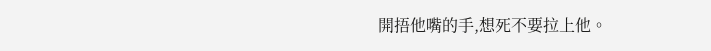開捂他嘴的手,想死不要拉上他。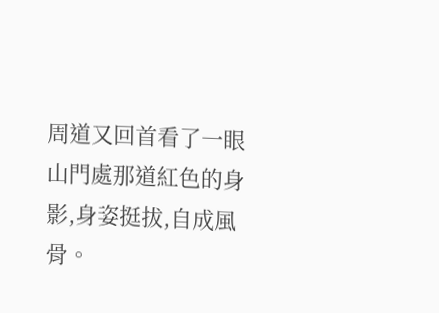周道又回首看了一眼山門處那道紅色的身影,身姿挺拔,自成風骨。